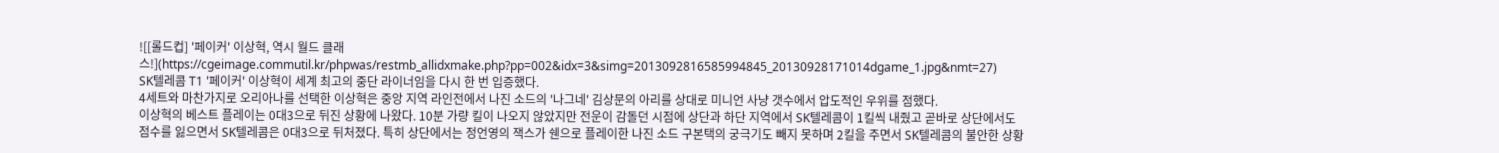![[롤드컵] '페이커' 이상혁, 역시 월드 클래스!](https://cgeimage.commutil.kr/phpwas/restmb_allidxmake.php?pp=002&idx=3&simg=2013092816585994845_20130928171014dgame_1.jpg&nmt=27)
SK텔레콤 T1 '페이커' 이상혁이 세계 최고의 중단 라이너임을 다시 한 번 입증했다.
4세트와 마찬가지로 오리아나를 선택한 이상혁은 중앙 지역 라인전에서 나진 소드의 '나그네' 김상문의 아리를 상대로 미니언 사냥 갯수에서 압도적인 우위를 점했다.
이상혁의 베스트 플레이는 0대3으로 뒤진 상황에 나왔다. 10분 가량 킬이 나오지 않았지만 전운이 감돌던 시점에 상단과 하단 지역에서 SK텔레콤이 1킬씩 내줬고 곧바로 상단에서도 점수를 잃으면서 SK텔레콤은 0대3으로 뒤처졌다. 특히 상단에서는 정언영의 잭스가 쉔으로 플레이한 나진 소드 구본택의 궁극기도 빼지 못하며 2킬을 주면서 SK텔레콤의 불안한 상황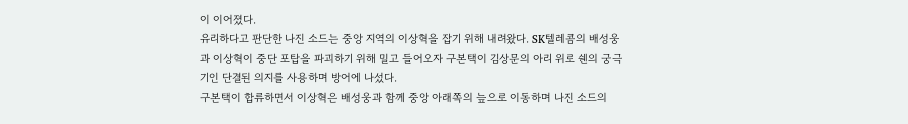이 이어졌다.
유리하다고 판단한 나진 소드는 중앙 지역의 이상혁을 잡기 위해 내려왔다. SK텔레콤의 배성웅과 이상혁이 중단 포탑을 파괴하기 위해 밀고 들어오자 구본택이 김상문의 아리 위로 쉔의 궁극기인 단결된 의지를 사용하며 방어에 나섰다.
구본택이 합류하면서 이상혁은 배성웅과 함께 중앙 아래쪽의 늪으로 이동하며 나진 소드의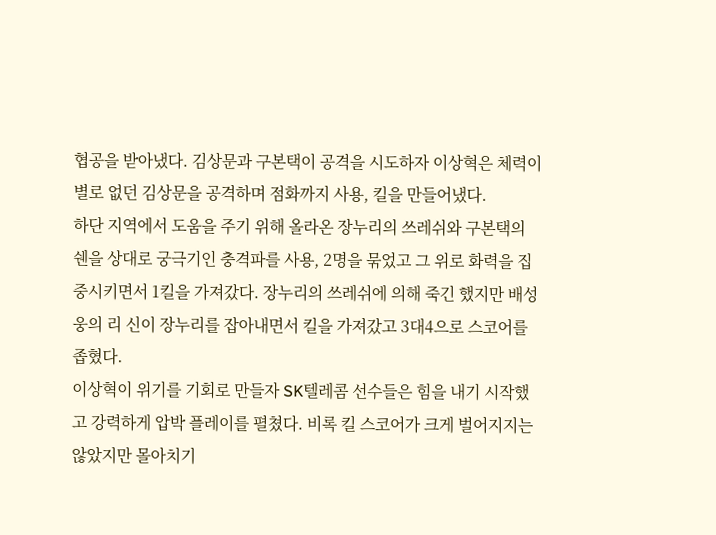협공을 받아냈다. 김상문과 구본택이 공격을 시도하자 이상혁은 체력이 별로 없던 김상문을 공격하며 점화까지 사용, 킬을 만들어냈다.
하단 지역에서 도움을 주기 위해 올라온 장누리의 쓰레쉬와 구본택의 쉔을 상대로 궁극기인 충격파를 사용, 2명을 묶었고 그 위로 화력을 집중시키면서 1킬을 가져갔다. 장누리의 쓰레쉬에 의해 죽긴 했지만 배성웅의 리 신이 장누리를 잡아내면서 킬을 가져갔고 3대4으로 스코어를 좁혔다.
이상혁이 위기를 기회로 만들자 SK텔레콤 선수들은 힘을 내기 시작했고 강력하게 압박 플레이를 펼쳤다. 비록 킬 스코어가 크게 벌어지지는 않았지만 몰아치기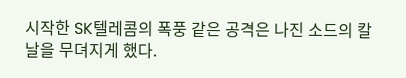시작한 SK텔레콤의 폭풍 같은 공격은 나진 소드의 칼날을 무뎌지게 했다.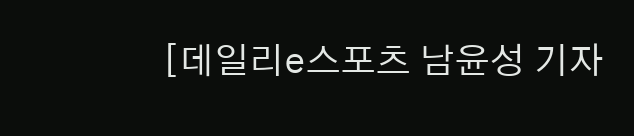[데일리e스포츠 남윤성 기자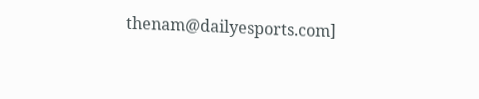thenam@dailyesports.com]